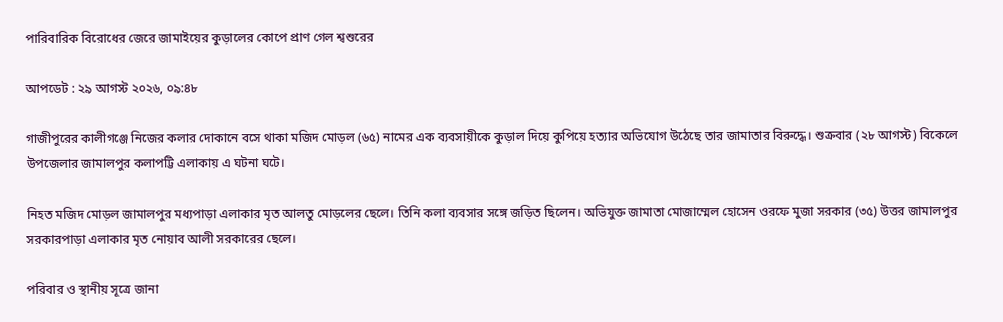পারিবারিক বিরোধের জেরে জামাইয়ের কুড়ালের কোপে প্রাণ গেল শ্বশুরের

আপডেট : ২৯ আগস্ট ২০২৬, ০৯:৪৮

গাজীপুরের কালীগঞ্জে নিজের কলার দোকানে বসে থাকা মজিদ মোড়ল (৬৫) নামের এক ব্যবসায়ীকে কুড়াল দিয়ে কুপিয়ে হত্যার অভিযোগ উঠেছে তার জামাতার বিরুদ্ধে। শুক্রবার (২৮ আগস্ট) বিকেলে উপজেলার জামালপুর কলাপট্টি এলাকায় এ ঘটনা ঘটে।

নিহত মজিদ মোড়ল জামালপুর মধ্যপাড়া এলাকার মৃত আলতু মোড়লের ছেলে। তিনি কলা ব্যবসার সঙ্গে জড়িত ছিলেন। অভিযুক্ত জামাতা মোজাম্মেল হোসেন ওরফে মুজা সরকার (৩৫) উত্তর জামালপুর সরকারপাড়া এলাকার মৃত নোয়াব আলী সরকারের ছেলে।

পরিবার ও স্থানীয় সূত্রে জানা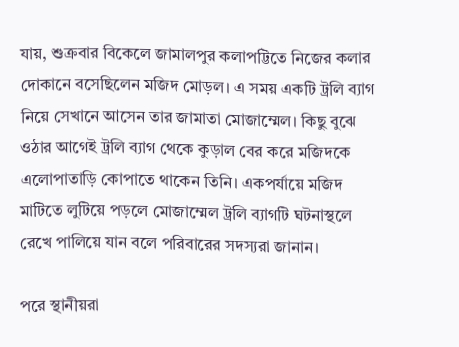যায়, শুক্রবার বিকেলে জামালপুর কলাপট্টিতে নিজের কলার দোকানে বসেছিলেন মজিদ মোড়ল। এ সময় একটি ট্রলি ব্যাগ নিয়ে সেখানে আসেন তার জামাতা মোজাম্মেল। কিছু বুঝে ওঠার আগেই ট্রলি ব্যাগ থেকে কুড়াল বের করে মজিদকে এলোপাতাড়ি কোপাতে থাকেন তিনি। একপর্যায়ে মজিদ মাটিতে লুটিয়ে পড়লে মোজাম্মেল ট্রলি ব্যাগটি ঘটনাস্থলে রেখে পালিয়ে যান বলে পরিবারের সদস্যরা জানান।

পরে স্থানীয়রা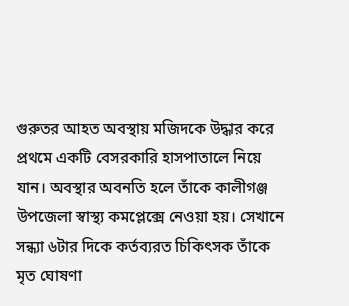গুরুতর আহত অবস্থায় মজিদকে উদ্ধার করে প্রথমে একটি বেসরকারি হাসপাতালে নিয়ে যান। অবস্থার অবনতি হলে তাঁকে কালীগঞ্জ উপজেলা স্বাস্থ্য কমপ্লেক্সে নেওয়া হয়। সেখানে সন্ধ্যা ৬টার দিকে কর্তব্যরত চিকিৎসক তাঁকে মৃত ঘোষণা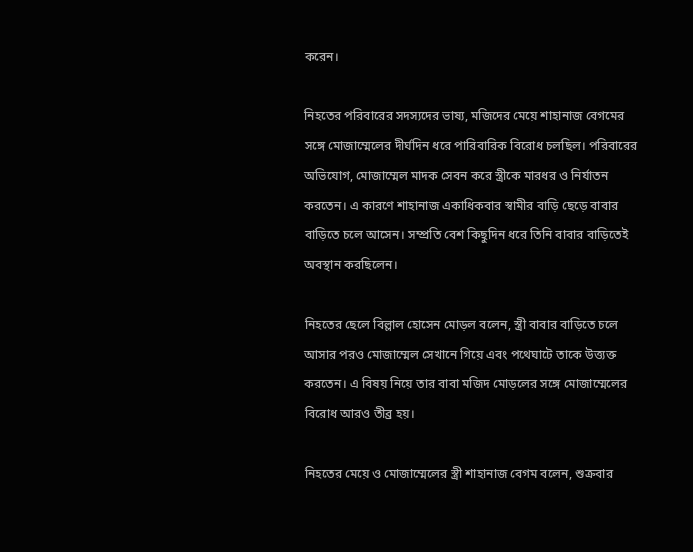করেন।

নিহতের পরিবারের সদস্যদের ভাষ্য, মজিদের মেয়ে শাহানাজ বেগমের সঙ্গে মোজাম্মেলের দীর্ঘদিন ধরে পারিবারিক বিরোধ চলছিল। পরিবারের অভিযোগ, মোজাম্মেল মাদক সেবন করে স্ত্রীকে মারধর ও নির্যাতন করতেন। এ কারণে শাহানাজ একাধিকবার স্বামীর বাড়ি ছেড়ে বাবার বাড়িতে চলে আসেন। সম্প্রতি বেশ কিছুদিন ধরে তিনি বাবার বাড়িতেই অবস্থান করছিলেন।

নিহতের ছেলে বিল্লাল হোসেন মোড়ল বলেন, স্ত্রী বাবার বাড়িতে চলে আসার পরও মোজাম্মেল সেখানে গিয়ে এবং পথেঘাটে তাকে উত্ত্যক্ত করতেন। এ বিষয় নিয়ে তার বাবা মজিদ মোড়লের সঙ্গে মোজাম্মেলের বিরোধ আরও তীব্র হয়।

নিহতের মেয়ে ও মোজাম্মেলের স্ত্রী শাহানাজ বেগম বলেন, শুক্রবার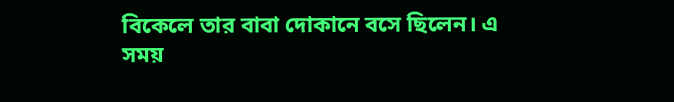বিকেলে তার বাবা দোকানে বসে ছিলেন। এ সময়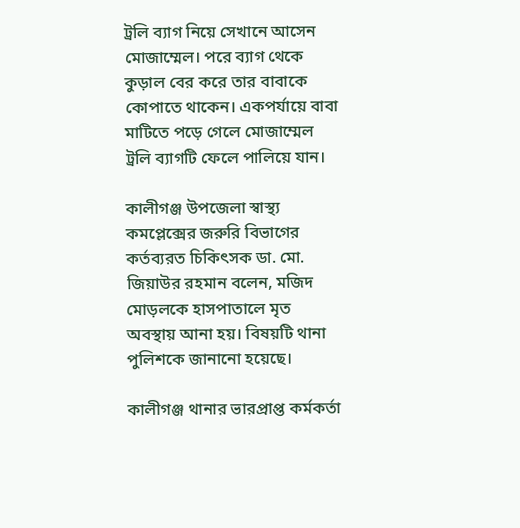ট্রলি ব্যাগ নিয়ে সেখানে আসেন মোজাম্মেল। পরে ব্যাগ থেকে কুড়াল বের করে তার বাবাকে কোপাতে থাকেন। একপর্যায়ে বাবা মাটিতে পড়ে গেলে মোজাম্মেল ট্রলি ব্যাগটি ফেলে পালিয়ে যান।

কালীগঞ্জ উপজেলা স্বাস্থ্য কমপ্লেক্সের জরুরি বিভাগের কর্তব্যরত চিকিৎসক ডা. মো. জিয়াউর রহমান বলেন, মজিদ মোড়লকে হাসপাতালে মৃত অবস্থায় আনা হয়। বিষয়টি থানা পুলিশকে জানানো হয়েছে।

কালীগঞ্জ থানার ভারপ্রাপ্ত কর্মকর্তা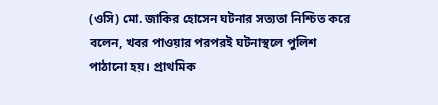(ওসি) মো. জাকির হোসেন ঘটনার সত্যতা নিশ্চিত করে বলেন, খবর পাওয়ার পরপরই ঘটনাস্থলে পুলিশ পাঠানো হয়। প্রাথমিক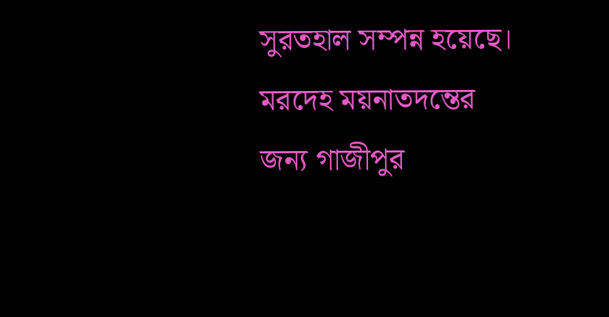সুরতহাল সম্পন্ন হয়েছে। মরদেহ ময়নাতদন্তের জন্য গাজীপুর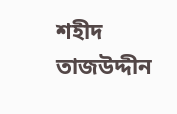শহীদ তাজউদ্দীন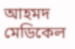আহমদ মেডিকেল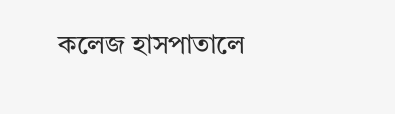কলেজ হাসপাতালে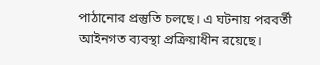পাঠানোর প্রস্তুতি চলছে। এ ঘটনায় পরবর্তী আইনগত ব্যবস্থা প্রক্রিয়াধীন রয়েছে।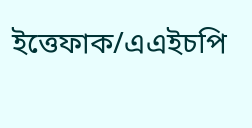ইত্তেফাক/এএইচপি